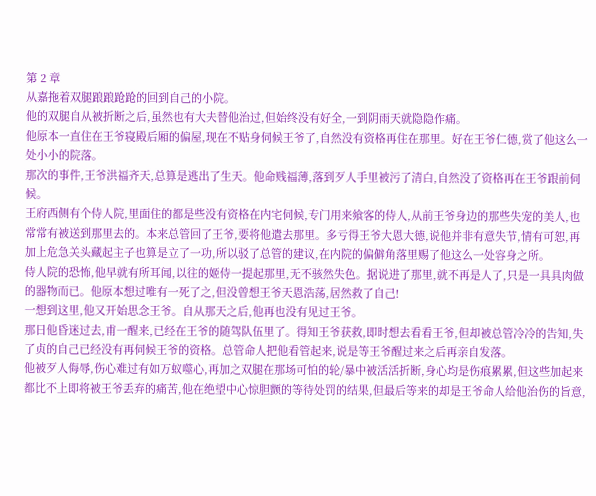第 2 章
从嘉拖着双腿踉踉跄跄的回到自己的小院。
他的双腿自从被折断之后,虽然也有大夫替他治过,但始终没有好全,一到阴雨天就隐隐作痛。
他原本一直住在王爷寝殿后厢的偏屋,现在不贴身伺候王爷了,自然没有资格再住在那里。好在王爷仁德,赏了他这么一处小小的院落。
那次的事件,王爷洪福齐天,总算是逃出了生天。他命贱福薄,落到歹人手里被污了清白,自然没了资格再在王爷跟前伺候。
王府西侧有个侍人院,里面住的都是些没有资格在内宅伺候,专门用来飨客的侍人,从前王爷身边的那些失宠的美人,也常常有被送到那里去的。本来总管回了王爷,要将他遣去那里。多亏得王爷大恩大德,说他并非有意失节,情有可恕,再加上危急关头藏起主子也算是立了一功,所以驳了总管的建议,在内院的偏僻角落里赐了他这么一处容身之所。
侍人院的恐怖,他早就有所耳闻,以往的姬侍一提起那里,无不骇然失色。据说进了那里,就不再是人了,只是一具具肉做的器物而已。他原本想过唯有一死了之,但没曾想王爷天恩浩荡,居然救了自己!
一想到这里,他又开始思念王爷。自从那天之后,他再也没有见过王爷。
那日他昏迷过去,甫一醒来,已经在王爷的随驾队伍里了。得知王爷获救,即时想去看看王爷,但却被总管冷冷的告知,失了贞的自己已经没有再伺候王爷的资格。总管命人把他看管起来,说是等王爷醒过来之后再亲自发落。
他被歹人侮辱,伤心难过有如万蚁噬心,再加之双腿在那场可怕的轮/暴中被活活折断,身心均是伤痕累累,但这些加起来都比不上即将被王爷丢弃的痛苦,他在绝望中心惊胆颤的等待处罚的结果,但最后等来的却是王爷命人给他治伤的旨意,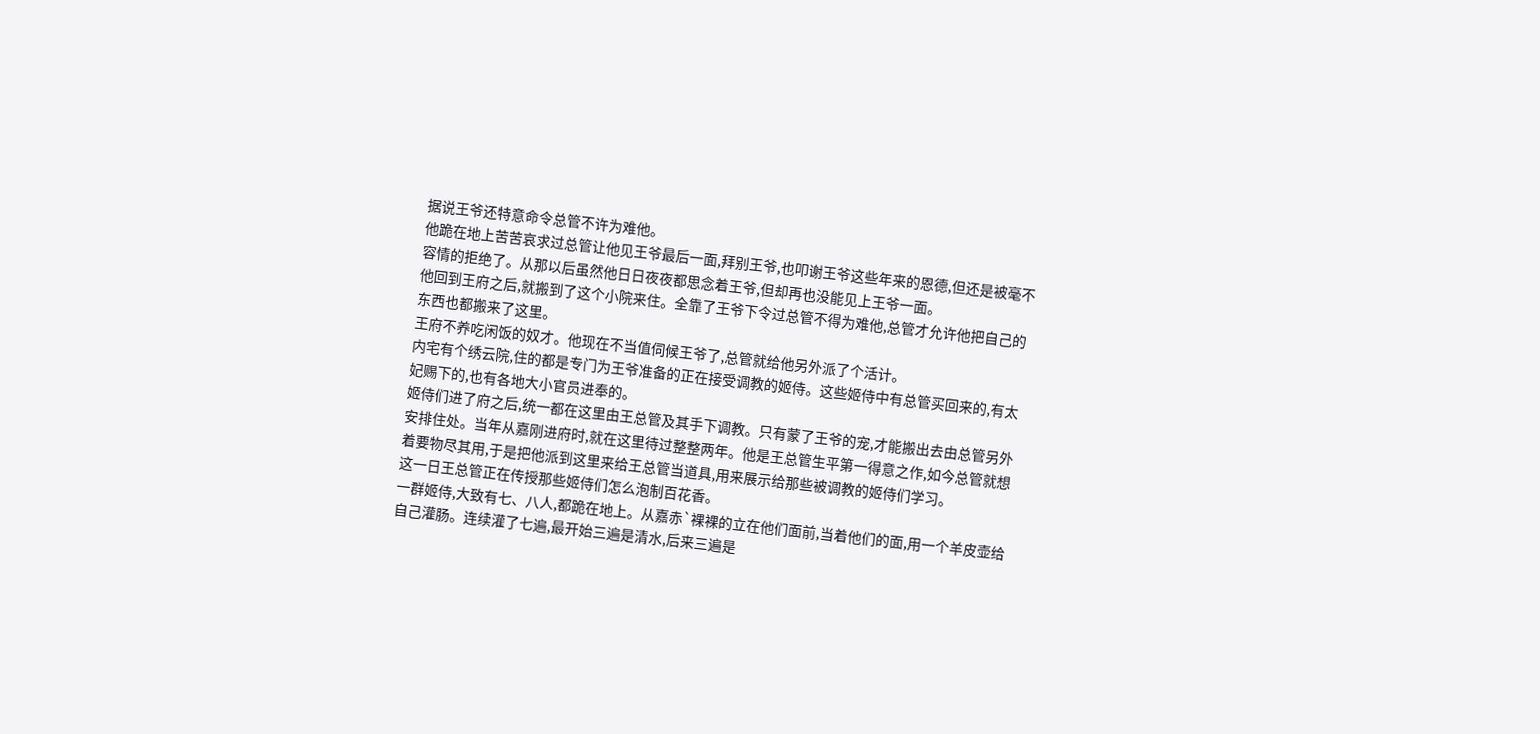据说王爷还特意命令总管不许为难他。
他跪在地上苦苦哀求过总管让他见王爷最后一面,拜别王爷,也叩谢王爷这些年来的恩德,但还是被毫不容情的拒绝了。从那以后虽然他日日夜夜都思念着王爷,但却再也没能见上王爷一面。
他回到王府之后,就搬到了这个小院来住。全靠了王爷下令过总管不得为难他,总管才允许他把自己的东西也都搬来了这里。
王府不养吃闲饭的奴才。他现在不当值伺候王爷了,总管就给他另外派了个活计。
内宅有个绣云院,住的都是专门为王爷准备的正在接受调教的姬侍。这些姬侍中有总管买回来的,有太妃赐下的,也有各地大小官员进奉的。
姬侍们进了府之后,统一都在这里由王总管及其手下调教。只有蒙了王爷的宠,才能搬出去由总管另外安排住处。当年从嘉刚进府时,就在这里待过整整两年。他是王总管生平第一得意之作,如今总管就想着要物尽其用,于是把他派到这里来给王总管当道具,用来展示给那些被调教的姬侍们学习。
这一日王总管正在传授那些姬侍们怎么泡制百花香。
一群姬侍,大致有七、八人,都跪在地上。从嘉赤`裸裸的立在他们面前,当着他们的面,用一个羊皮壶给自己灌肠。连续灌了七遍,最开始三遍是清水,后来三遍是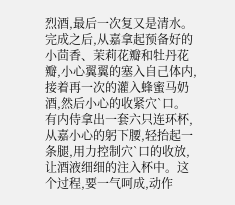烈酒,最后一次复又是清水。
完成之后,从嘉拿起预备好的小茴香、茉莉花瓣和牡丹花瓣,小心翼翼的塞入自己体内,接着再一次的灌入蜂蜜马奶酒,然后小心的收紧穴`口。
有内侍拿出一套六只连环杯,从嘉小心的躬下腰,轻抬起一条腿,用力控制穴`口的收放,让酒液细细的注入杯中。这个过程,要一气呵成,动作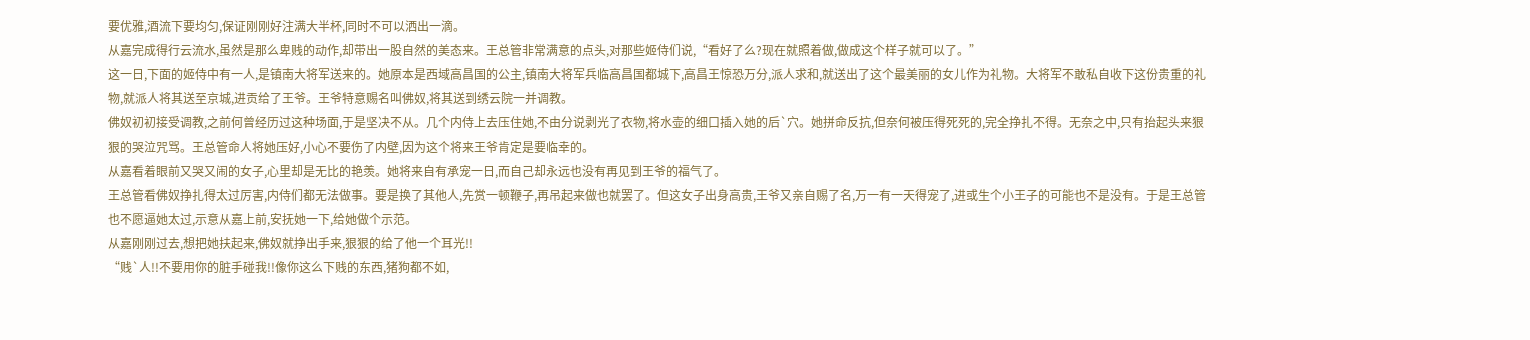要优雅,酒流下要均匀,保证刚刚好注满大半杯,同时不可以洒出一滴。
从嘉完成得行云流水,虽然是那么卑贱的动作,却带出一股自然的美态来。王总管非常满意的点头,对那些姬侍们说,“看好了么?现在就照着做,做成这个样子就可以了。”
这一日,下面的姬侍中有一人,是镇南大将军送来的。她原本是西域高昌国的公主,镇南大将军兵临高昌国都城下,高昌王惊恐万分,派人求和,就送出了这个最美丽的女儿作为礼物。大将军不敢私自收下这份贵重的礼物,就派人将其送至京城,进贡给了王爷。王爷特意赐名叫佛奴,将其送到绣云院一并调教。
佛奴初初接受调教,之前何曾经历过这种场面,于是坚决不从。几个内侍上去压住她,不由分说剥光了衣物,将水壶的细口插入她的后`穴。她拼命反抗,但奈何被压得死死的,完全挣扎不得。无奈之中,只有抬起头来狠狠的哭泣咒骂。王总管命人将她压好,小心不要伤了内壁,因为这个将来王爷肯定是要临幸的。
从嘉看着眼前又哭又闹的女子,心里却是无比的艳羡。她将来自有承宠一日,而自己却永远也没有再见到王爷的福气了。
王总管看佛奴挣扎得太过厉害,内侍们都无法做事。要是换了其他人,先赏一顿鞭子,再吊起来做也就罢了。但这女子出身高贵,王爷又亲自赐了名,万一有一天得宠了,进或生个小王子的可能也不是没有。于是王总管也不愿逼她太过,示意从嘉上前,安抚她一下,给她做个示范。
从嘉刚刚过去,想把她扶起来,佛奴就挣出手来,狠狠的给了他一个耳光!!
“贱`人!!不要用你的脏手碰我!!像你这么下贱的东西,猪狗都不如,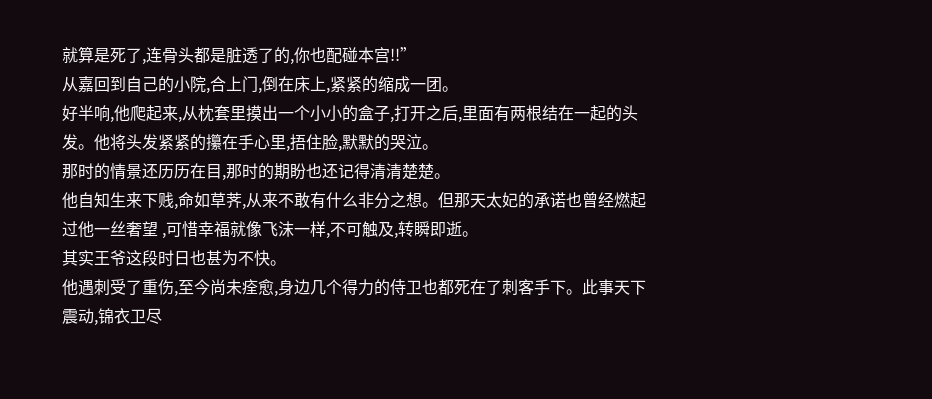就算是死了,连骨头都是脏透了的,你也配碰本宫!!”
从嘉回到自己的小院,合上门,倒在床上,紧紧的缩成一团。
好半响,他爬起来,从枕套里摸出一个小小的盒子,打开之后,里面有两根结在一起的头发。他将头发紧紧的攥在手心里,捂住脸,默默的哭泣。
那时的情景还历历在目,那时的期盼也还记得清清楚楚。
他自知生来下贱,命如草荠,从来不敢有什么非分之想。但那天太妃的承诺也曾经燃起过他一丝奢望 ,可惜幸福就像飞沫一样,不可触及,转瞬即逝。
其实王爷这段时日也甚为不快。
他遇刺受了重伤,至今尚未痊愈,身边几个得力的侍卫也都死在了刺客手下。此事天下震动,锦衣卫尽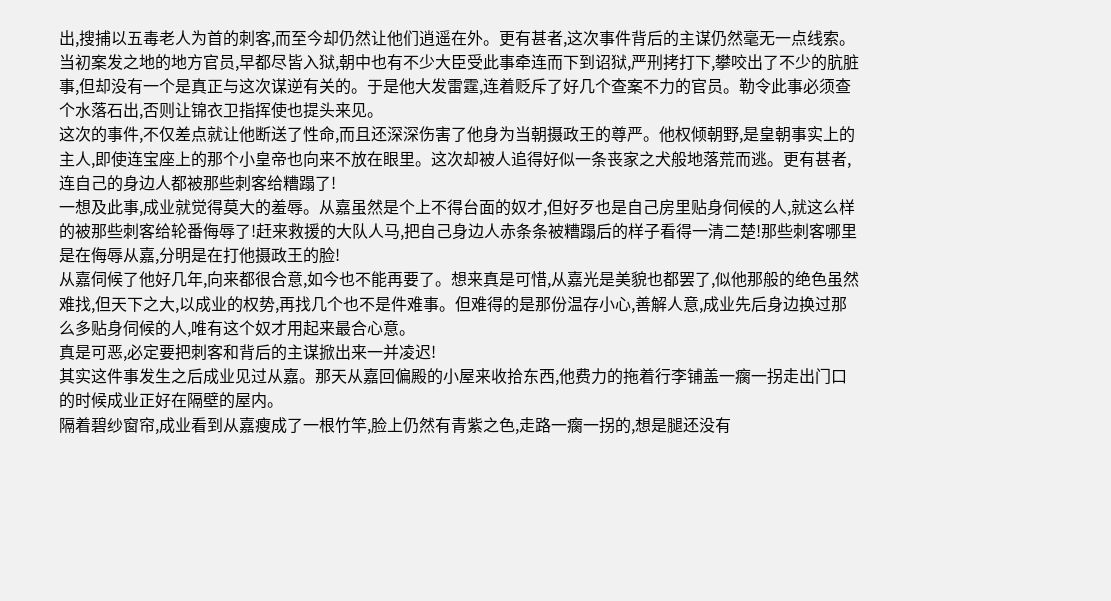出,搜捕以五毒老人为首的刺客,而至今却仍然让他们逍遥在外。更有甚者,这次事件背后的主谋仍然毫无一点线索。当初案发之地的地方官员,早都尽皆入狱,朝中也有不少大臣受此事牵连而下到诏狱,严刑拷打下,攀咬出了不少的肮脏事,但却没有一个是真正与这次谋逆有关的。于是他大发雷霆,连着贬斥了好几个查案不力的官员。勒令此事必须查个水落石出,否则让锦衣卫指挥使也提头来见。
这次的事件,不仅差点就让他断送了性命,而且还深深伤害了他身为当朝摄政王的尊严。他权倾朝野,是皇朝事实上的主人,即使连宝座上的那个小皇帝也向来不放在眼里。这次却被人追得好似一条丧家之犬般地落荒而逃。更有甚者,连自己的身边人都被那些刺客给糟蹋了!
一想及此事,成业就觉得莫大的羞辱。从嘉虽然是个上不得台面的奴才,但好歹也是自己房里贴身伺候的人,就这么样的被那些刺客给轮番侮辱了!赶来救援的大队人马,把自己身边人赤条条被糟蹋后的样子看得一清二楚!那些刺客哪里是在侮辱从嘉,分明是在打他摄政王的脸!
从嘉伺候了他好几年,向来都很合意,如今也不能再要了。想来真是可惜,从嘉光是美貌也都罢了,似他那般的绝色虽然难找,但天下之大,以成业的权势,再找几个也不是件难事。但难得的是那份温存小心,善解人意,成业先后身边换过那么多贴身伺候的人,唯有这个奴才用起来最合心意。
真是可恶,必定要把刺客和背后的主谋掀出来一并凌迟!
其实这件事发生之后成业见过从嘉。那天从嘉回偏殿的小屋来收拾东西,他费力的拖着行李铺盖一瘸一拐走出门口的时候成业正好在隔壁的屋内。
隔着碧纱窗帘,成业看到从嘉瘦成了一根竹竿,脸上仍然有青紫之色,走路一瘸一拐的,想是腿还没有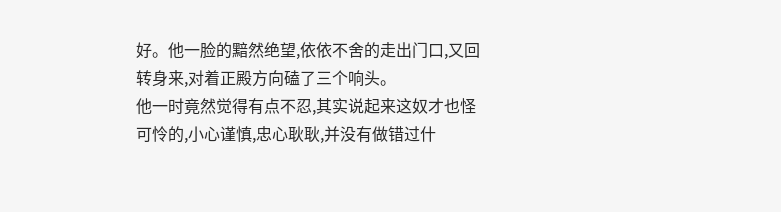好。他一脸的黯然绝望,依依不舍的走出门口,又回转身来,对着正殿方向磕了三个响头。
他一时竟然觉得有点不忍,其实说起来这奴才也怪可怜的,小心谨慎,忠心耿耿,并没有做错过什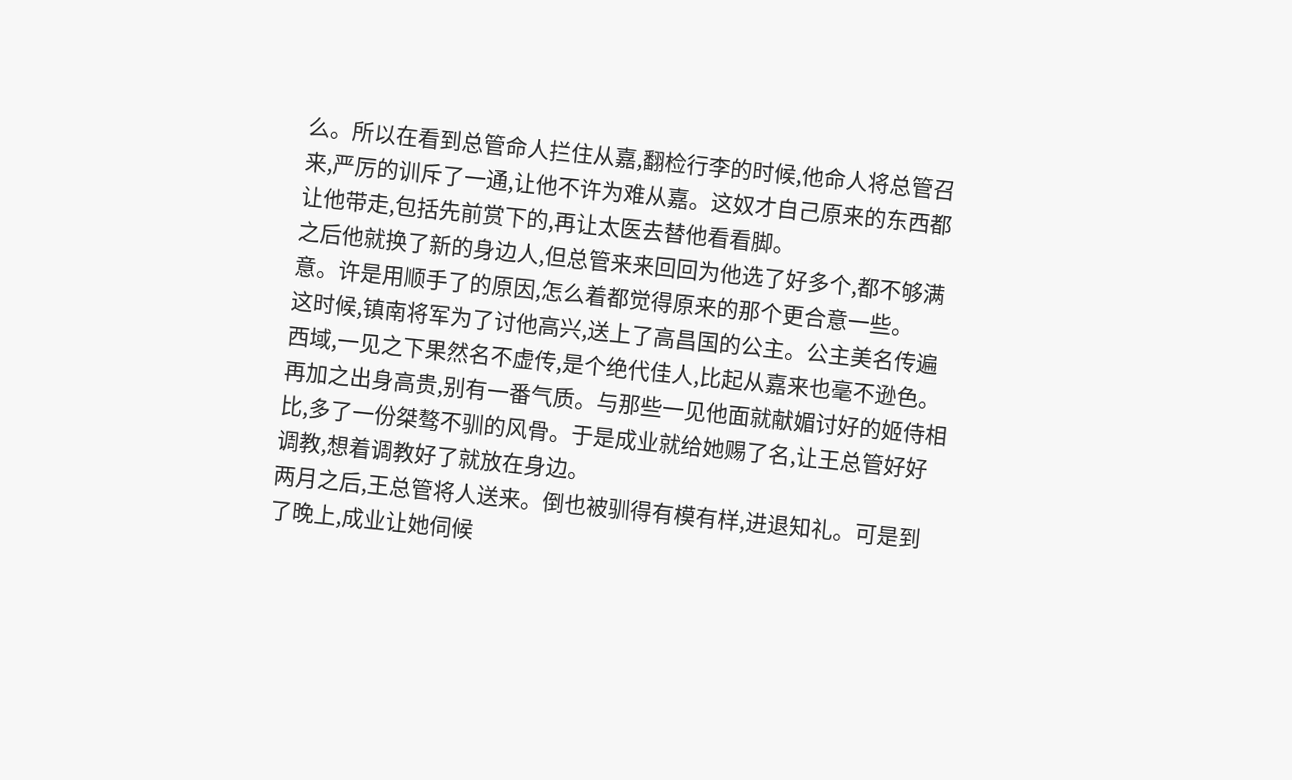么。所以在看到总管命人拦住从嘉,翻检行李的时候,他命人将总管召来,严厉的训斥了一通,让他不许为难从嘉。这奴才自己原来的东西都让他带走,包括先前赏下的,再让太医去替他看看脚。
之后他就换了新的身边人,但总管来来回回为他选了好多个,都不够满意。许是用顺手了的原因,怎么着都觉得原来的那个更合意一些。
这时候,镇南将军为了讨他高兴,送上了高昌国的公主。公主美名传遍西域,一见之下果然名不虚传,是个绝代佳人,比起从嘉来也毫不逊色。再加之出身高贵,别有一番气质。与那些一见他面就献媚讨好的姬侍相比,多了一份桀骜不驯的风骨。于是成业就给她赐了名,让王总管好好调教,想着调教好了就放在身边。
两月之后,王总管将人送来。倒也被驯得有模有样,进退知礼。可是到了晚上,成业让她伺候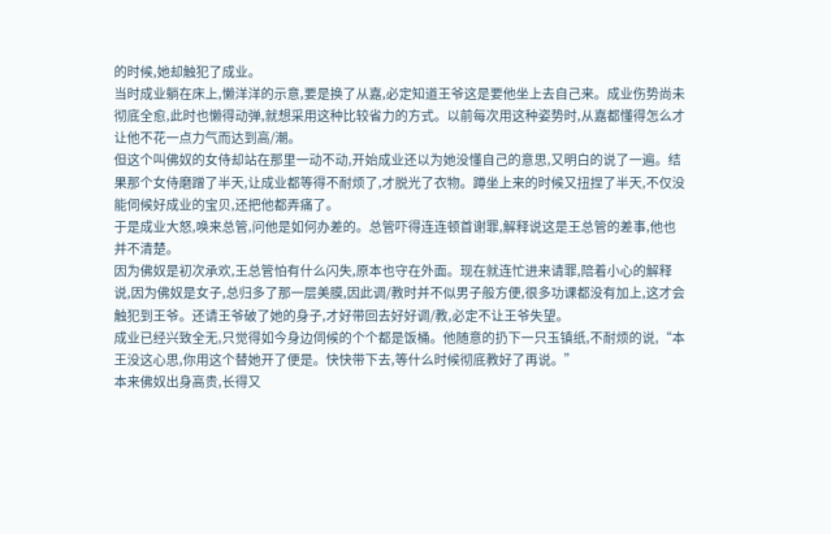的时候,她却触犯了成业。
当时成业躺在床上,懒洋洋的示意,要是换了从嘉,必定知道王爷这是要他坐上去自己来。成业伤势尚未彻底全愈,此时也懒得动弹,就想采用这种比较省力的方式。以前每次用这种姿势时,从嘉都懂得怎么才让他不花一点力气而达到高/潮。
但这个叫佛奴的女侍却站在那里一动不动,开始成业还以为她没懂自己的意思,又明白的说了一遍。结果那个女侍磨蹭了半天,让成业都等得不耐烦了,才脱光了衣物。蹲坐上来的时候又扭捏了半天,不仅没能伺候好成业的宝贝,还把他都弄痛了。
于是成业大怒,唤来总管,问他是如何办差的。总管吓得连连顿首谢罪,解释说这是王总管的差事,他也并不清楚。
因为佛奴是初次承欢,王总管怕有什么闪失,原本也守在外面。现在就连忙进来请罪,陪着小心的解释说,因为佛奴是女子,总归多了那一层美膜,因此调/教时并不似男子般方便,很多功课都没有加上,这才会触犯到王爷。还请王爷破了她的身子,才好带回去好好调/教,必定不让王爷失望。
成业已经兴致全无,只觉得如今身边伺候的个个都是饭桶。他随意的扔下一只玉镇纸,不耐烦的说,“本王没这心思,你用这个替她开了便是。快快带下去,等什么时候彻底教好了再说。”
本来佛奴出身高贵,长得又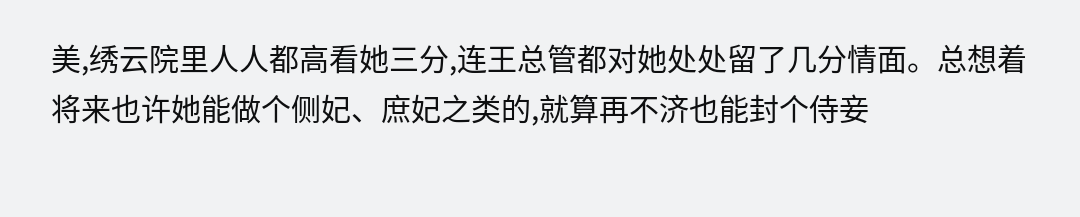美,绣云院里人人都高看她三分,连王总管都对她处处留了几分情面。总想着将来也许她能做个侧妃、庶妃之类的,就算再不济也能封个侍妾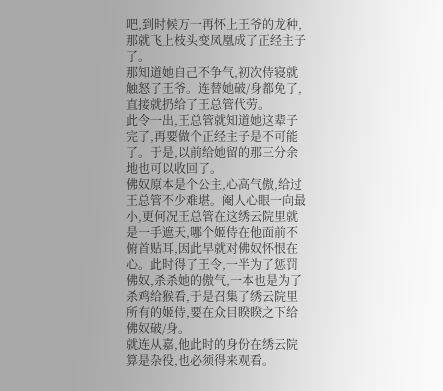吧,到时候万一再怀上王爷的龙种,那就飞上枝头变凤凰成了正经主子了。
那知道她自己不争气,初次侍寝就触怒了王爷。连替她破/身都免了,直接就扔给了王总管代劳。
此令一出,王总管就知道她这辈子完了,再要做个正经主子是不可能了。于是,以前给她留的那三分余地也可以收回了。
佛奴原本是个公主,心高气傲,给过王总管不少难堪。阉人心眼一向最小,更何况王总管在这绣云院里就是一手遮天,哪个姬侍在他面前不俯首贴耳,因此早就对佛奴怀恨在心。此时得了王令,一半为了惩罚佛奴,杀杀她的傲气,一本也是为了杀鸡给猴看,于是召集了绣云院里所有的姬侍,要在众目睽睽之下给佛奴破/身。
就连从嘉,他此时的身份在绣云院算是杂役,也必须得来观看。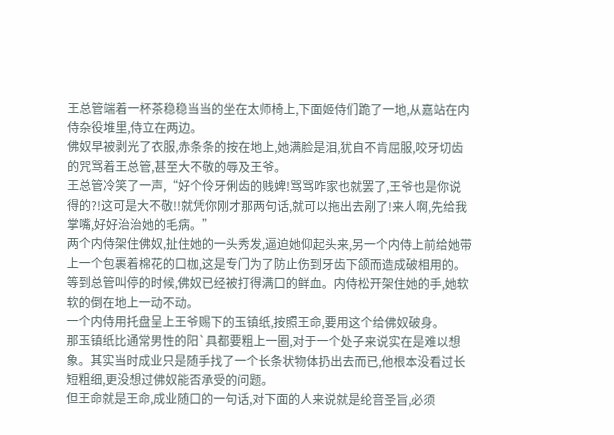王总管端着一杯茶稳稳当当的坐在太师椅上,下面姬侍们跪了一地,从嘉站在内侍杂役堆里,侍立在两边。
佛奴早被剥光了衣服,赤条条的按在地上,她满脸是泪,犹自不肯屈服,咬牙切齿的咒骂着王总管,甚至大不敬的辱及王爷。
王总管冷笑了一声,“好个伶牙俐齿的贱婢!骂骂咋家也就罢了,王爷也是你说得的?!这可是大不敬!!就凭你刚才那两句话,就可以拖出去剐了!来人啊,先给我掌嘴,好好治治她的毛病。”
两个内侍架住佛奴,扯住她的一头秀发,逼迫她仰起头来,另一个内侍上前给她带上一个包裹着棉花的口枷,这是专门为了防止伤到牙齿下颌而造成破相用的。
等到总管叫停的时候,佛奴已经被打得满口的鲜血。内侍松开架住她的手,她软软的倒在地上一动不动。
一个内侍用托盘呈上王爷赐下的玉镇纸,按照王命,要用这个给佛奴破身。
那玉镇纸比通常男性的阳`具都要粗上一圈,对于一个处子来说实在是难以想象。其实当时成业只是随手找了一个长条状物体扔出去而已,他根本没看过长短粗细,更没想过佛奴能否承受的问题。
但王命就是王命,成业随口的一句话,对下面的人来说就是纶音圣旨,必须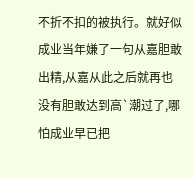不折不扣的被执行。就好似成业当年嫌了一句从嘉胆敢出精,从嘉从此之后就再也没有胆敢达到高`潮过了,哪怕成业早已把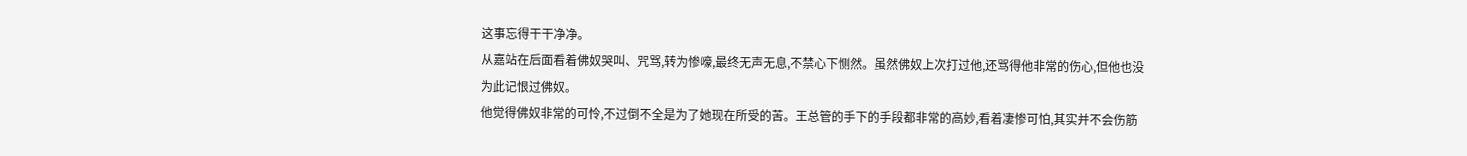这事忘得干干净净。
从嘉站在后面看着佛奴哭叫、咒骂,转为惨嚎,最终无声无息,不禁心下恻然。虽然佛奴上次打过他,还骂得他非常的伤心,但他也没为此记恨过佛奴。
他觉得佛奴非常的可怜,不过倒不全是为了她现在所受的苦。王总管的手下的手段都非常的高妙,看着凄惨可怕,其实并不会伤筋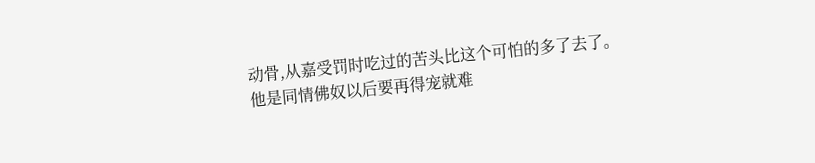动骨,从嘉受罚时吃过的苦头比这个可怕的多了去了。
他是同情佛奴以后要再得宠就难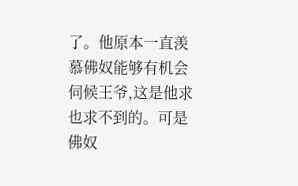了。他原本一直羡慕佛奴能够有机会伺候王爷,这是他求也求不到的。可是佛奴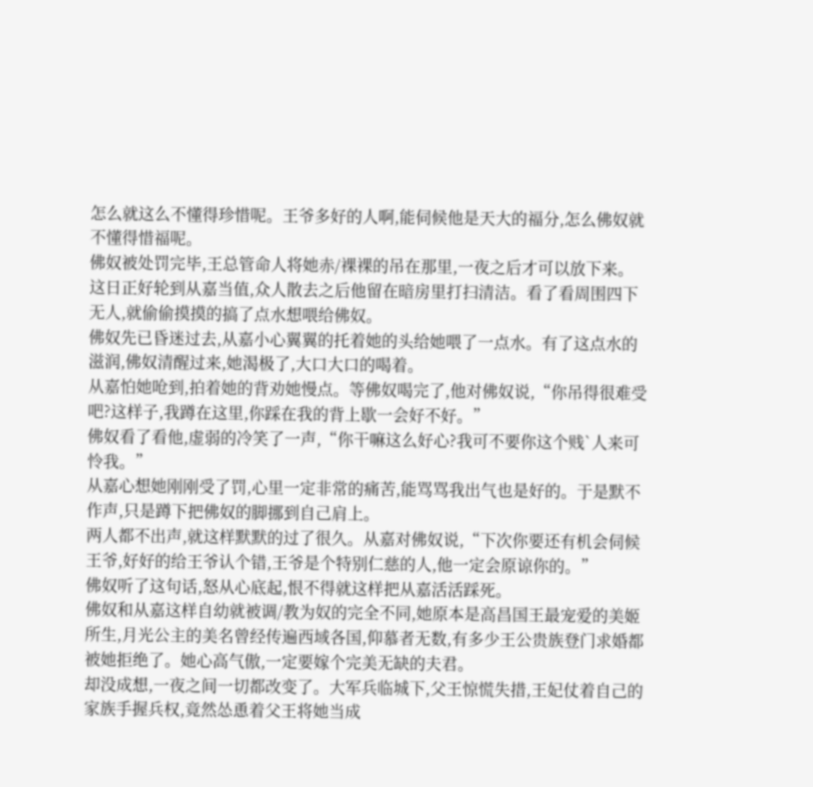怎么就这么不懂得珍惜呢。王爷多好的人啊,能伺候他是天大的福分,怎么佛奴就不懂得惜福呢。
佛奴被处罚完毕,王总管命人将她赤/裸裸的吊在那里,一夜之后才可以放下来。
这日正好轮到从嘉当值,众人散去之后他留在暗房里打扫清洁。看了看周围四下无人,就偷偷摸摸的搞了点水想喂给佛奴。
佛奴先已昏迷过去,从嘉小心翼翼的托着她的头给她喂了一点水。有了这点水的滋润,佛奴清醒过来,她渴极了,大口大口的喝着。
从嘉怕她呛到,拍着她的背劝她慢点。等佛奴喝完了,他对佛奴说,“你吊得很难受吧?这样子,我蹲在这里,你踩在我的背上歇一会好不好。”
佛奴看了看他,虚弱的冷笑了一声,“你干嘛这么好心?我可不要你这个贱`人来可怜我。”
从嘉心想她刚刚受了罚,心里一定非常的痛苦,能骂骂我出气也是好的。于是默不作声,只是蹲下把佛奴的脚挪到自己肩上。
两人都不出声,就这样默默的过了很久。从嘉对佛奴说,“下次你要还有机会伺候王爷,好好的给王爷认个错,王爷是个特别仁慈的人,他一定会原谅你的。”
佛奴听了这句话,怒从心底起,恨不得就这样把从嘉活活踩死。
佛奴和从嘉这样自幼就被调/教为奴的完全不同,她原本是高昌国王最宠爱的美姬所生,月光公主的美名曾经传遍西域各国,仰慕者无数,有多少王公贵族登门求婚都被她拒绝了。她心高气傲,一定要嫁个完美无缺的夫君。
却没成想,一夜之间一切都改变了。大军兵临城下,父王惊慌失措,王妃仗着自己的家族手握兵权,竟然怂恿着父王将她当成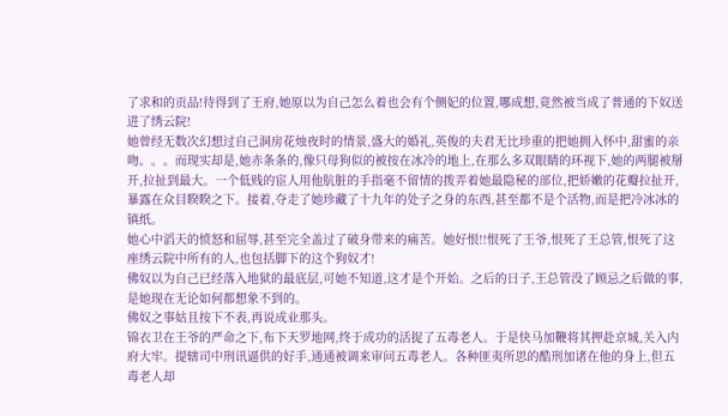了求和的贡品!待得到了王府,她原以为自己怎么着也会有个侧妃的位置,哪成想,竟然被当成了普通的下奴送进了绣云院!
她曾经无数次幻想过自己洞房花烛夜时的情景,盛大的婚礼,英俊的夫君无比珍重的把她拥入怀中,甜蜜的亲吻。。。而现实却是,她赤条条的,像只母狗似的被按在冰冷的地上,在那么多双眼睛的环视下,她的两腿被掰开,拉扯到最大。一个低贱的宦人用他肮脏的手指毫不留情的拨弄着她最隐秘的部位,把娇嫩的花瓣拉扯开,暴露在众目睽睽之下。接着,夺走了她珍藏了十九年的处子之身的东西,甚至都不是个活物,而是把冷冰冰的镇纸。
她心中滔天的愤怒和屈辱,甚至完全盖过了破身带来的痛苦。她好恨!!恨死了王爷,恨死了王总管,恨死了这座绣云院中所有的人,也包括脚下的这个狗奴才!
佛奴以为自己已经落入地狱的最底层,可她不知道,这才是个开始。之后的日子,王总管没了顾忌之后做的事,是她现在无论如何都想象不到的。
佛奴之事姑且按下不表,再说成业那头。
锦衣卫在王爷的严命之下,布下天罗地网,终于成功的活捉了五毒老人。于是快马加鞭将其押赴京城,关入内府大牢。提辖司中刑讯逼供的好手,通通被调来审问五毒老人。各种匪夷所思的酷刑加诸在他的身上,但五毒老人却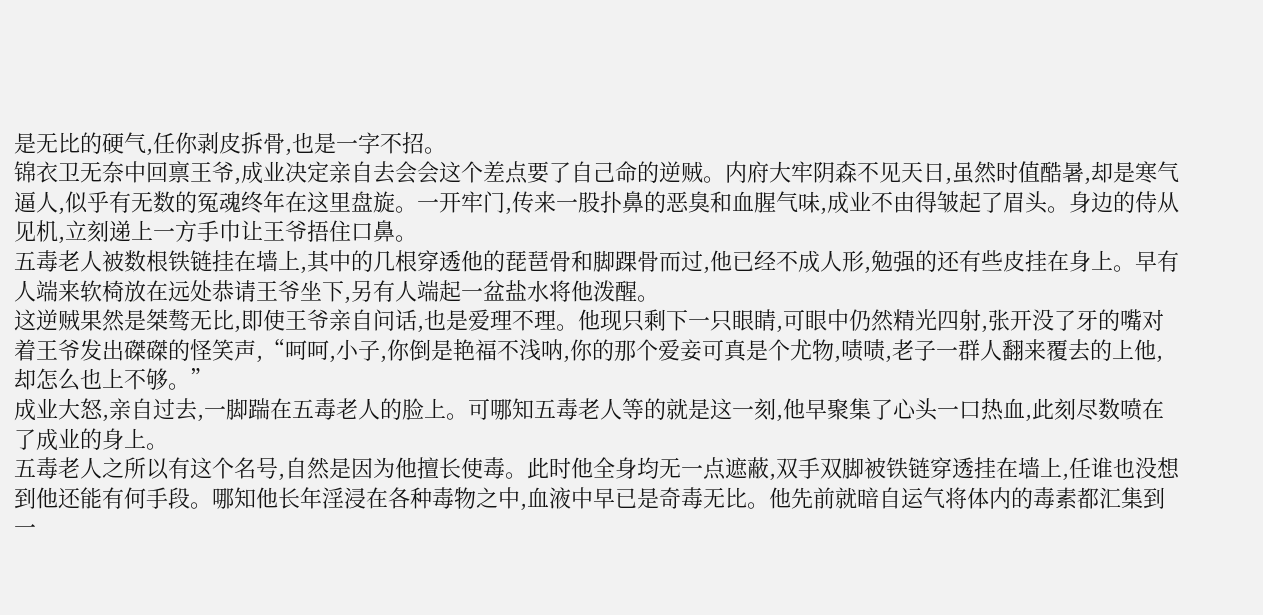是无比的硬气,任你剥皮拆骨,也是一字不招。
锦衣卫无奈中回禀王爷,成业决定亲自去会会这个差点要了自己命的逆贼。内府大牢阴森不见天日,虽然时值酷暑,却是寒气逼人,似乎有无数的冤魂终年在这里盘旋。一开牢门,传来一股扑鼻的恶臭和血腥气味,成业不由得皱起了眉头。身边的侍从见机,立刻递上一方手巾让王爷捂住口鼻。
五毒老人被数根铁链挂在墙上,其中的几根穿透他的琵琶骨和脚踝骨而过,他已经不成人形,勉强的还有些皮挂在身上。早有人端来软椅放在远处恭请王爷坐下,另有人端起一盆盐水将他泼醒。
这逆贼果然是桀骜无比,即使王爷亲自问话,也是爱理不理。他现只剩下一只眼睛,可眼中仍然精光四射,张开没了牙的嘴对着王爷发出磔磔的怪笑声,“呵呵,小子,你倒是艳福不浅呐,你的那个爱妾可真是个尤物,啧啧,老子一群人翻来覆去的上他,却怎么也上不够。”
成业大怒,亲自过去,一脚踹在五毒老人的脸上。可哪知五毒老人等的就是这一刻,他早聚集了心头一口热血,此刻尽数喷在了成业的身上。
五毒老人之所以有这个名号,自然是因为他擅长使毒。此时他全身均无一点遮蔽,双手双脚被铁链穿透挂在墙上,任谁也没想到他还能有何手段。哪知他长年淫浸在各种毒物之中,血液中早已是奇毒无比。他先前就暗自运气将体内的毒素都汇集到一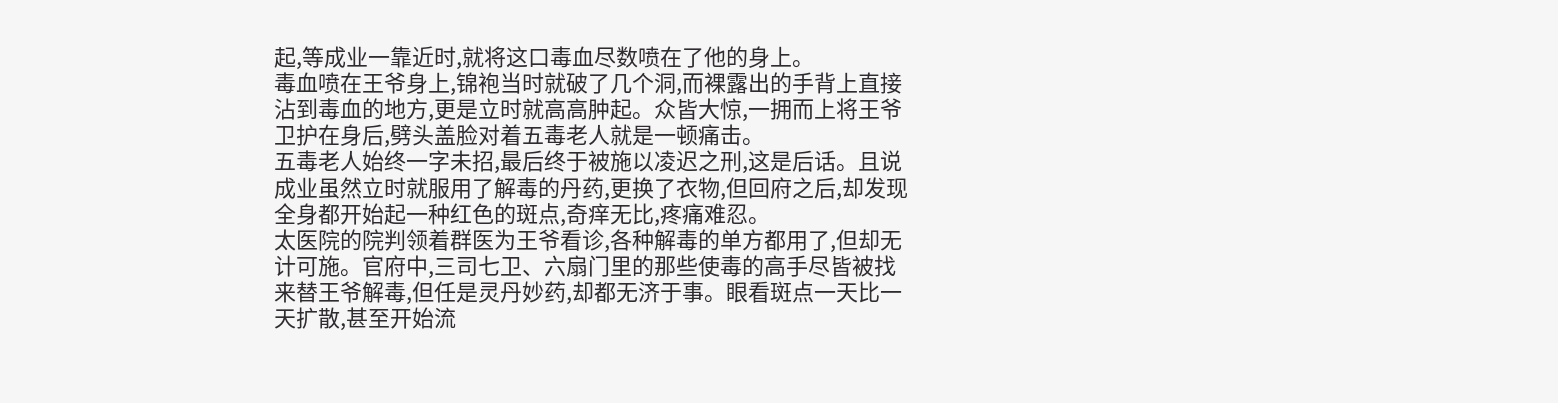起,等成业一靠近时,就将这口毒血尽数喷在了他的身上。
毒血喷在王爷身上,锦袍当时就破了几个洞,而裸露出的手背上直接沾到毒血的地方,更是立时就高高肿起。众皆大惊,一拥而上将王爷卫护在身后,劈头盖脸对着五毒老人就是一顿痛击。
五毒老人始终一字未招,最后终于被施以凌迟之刑,这是后话。且说成业虽然立时就服用了解毒的丹药,更换了衣物,但回府之后,却发现全身都开始起一种红色的斑点,奇痒无比,疼痛难忍。
太医院的院判领着群医为王爷看诊,各种解毒的单方都用了,但却无计可施。官府中,三司七卫、六扇门里的那些使毒的高手尽皆被找来替王爷解毒,但任是灵丹妙药,却都无济于事。眼看斑点一天比一天扩散,甚至开始流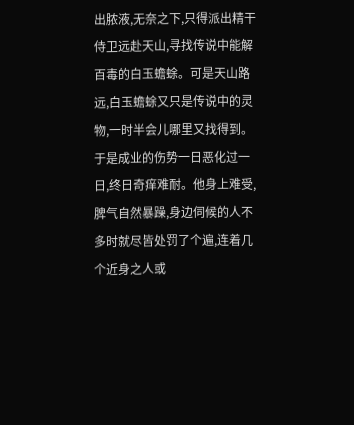出脓液,无奈之下,只得派出精干侍卫远赴天山,寻找传说中能解百毒的白玉蟾蜍。可是天山路远,白玉蟾蜍又只是传说中的灵物,一时半会儿哪里又找得到。
于是成业的伤势一日恶化过一日,终日奇痒难耐。他身上难受,脾气自然暴躁,身边伺候的人不多时就尽皆处罚了个遍,连着几个近身之人或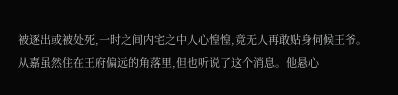被逐出或被处死,一时之间内宅之中人心惶惶,竟无人再敢贴身伺候王爷。
从嘉虽然住在王府偏远的角落里,但也听说了这个消息。他悬心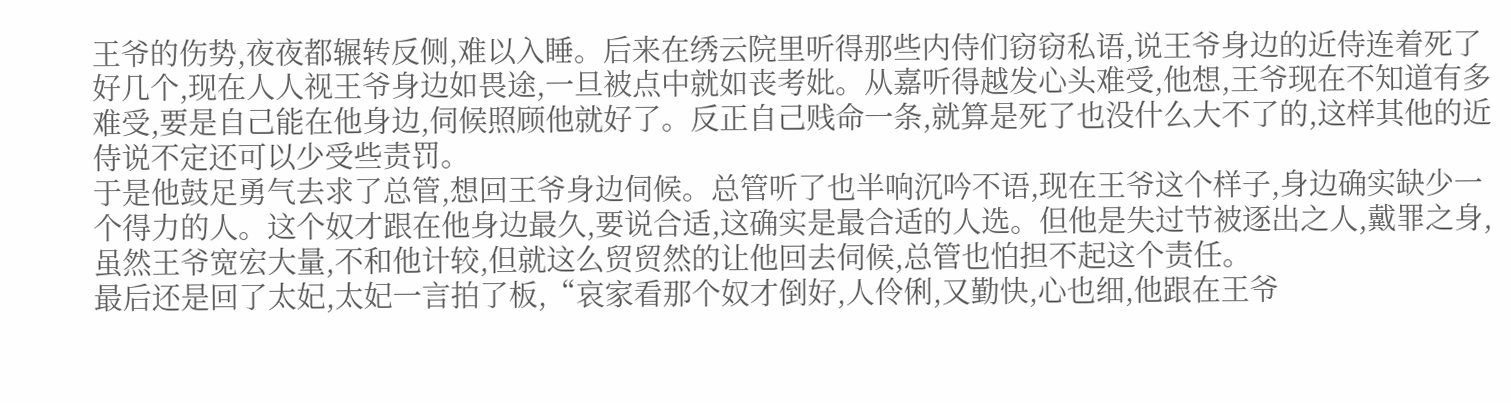王爷的伤势,夜夜都辗转反侧,难以入睡。后来在绣云院里听得那些内侍们窃窃私语,说王爷身边的近侍连着死了好几个,现在人人视王爷身边如畏途,一旦被点中就如丧考妣。从嘉听得越发心头难受,他想,王爷现在不知道有多难受,要是自己能在他身边,伺候照顾他就好了。反正自己贱命一条,就算是死了也没什么大不了的,这样其他的近侍说不定还可以少受些责罚。
于是他鼓足勇气去求了总管,想回王爷身边伺候。总管听了也半响沉吟不语,现在王爷这个样子,身边确实缺少一个得力的人。这个奴才跟在他身边最久,要说合适,这确实是最合适的人选。但他是失过节被逐出之人,戴罪之身,虽然王爷宽宏大量,不和他计较,但就这么贸贸然的让他回去伺候,总管也怕担不起这个责任。
最后还是回了太妃,太妃一言拍了板,“哀家看那个奴才倒好,人伶俐,又勤快,心也细,他跟在王爷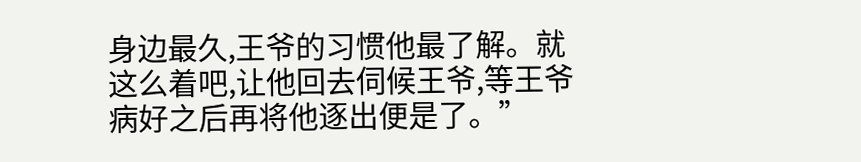身边最久,王爷的习惯他最了解。就这么着吧,让他回去伺候王爷,等王爷病好之后再将他逐出便是了。”